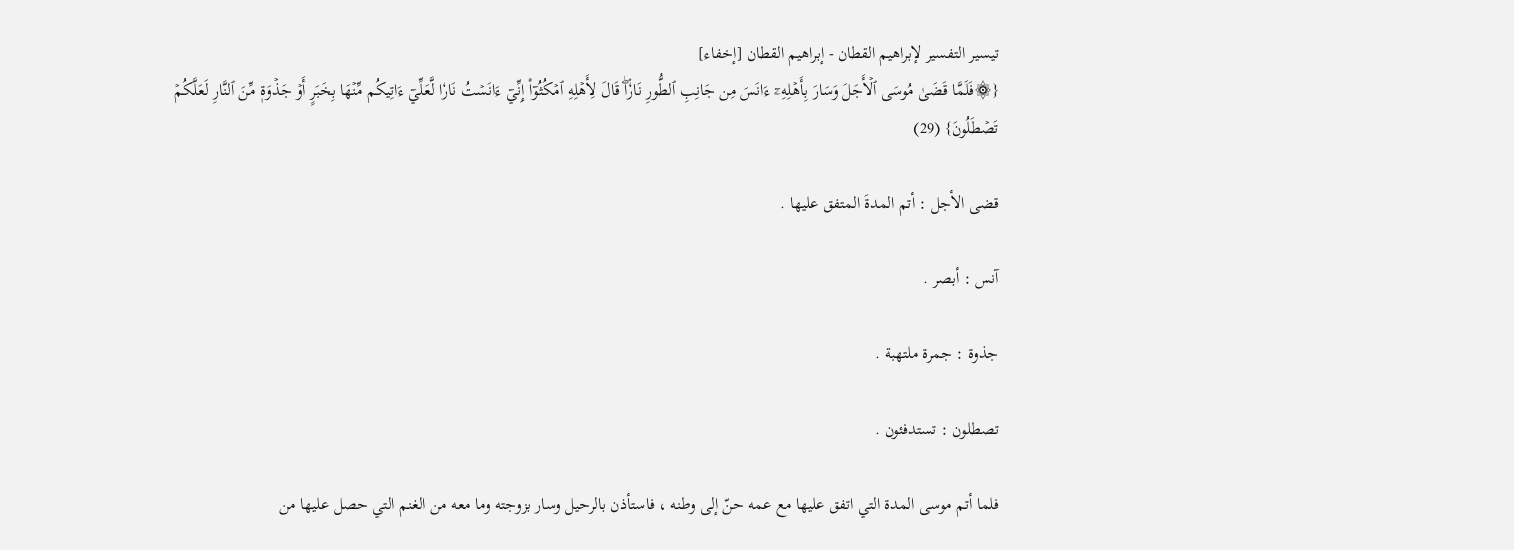تيسير التفسير لإبراهيم القطان - إبراهيم القطان [إخفاء]
{۞فَلَمَّا قَضَىٰ مُوسَى ٱلۡأَجَلَ وَسَارَ بِأَهۡلِهِۦٓ ءَانَسَ مِن جَانِبِ ٱلطُّورِ نَارٗاۖ قَالَ لِأَهۡلِهِ ٱمۡكُثُوٓاْ إِنِّيٓ ءَانَسۡتُ نَارٗا لَّعَلِّيٓ ءَاتِيكُم مِّنۡهَا بِخَبَرٍ أَوۡ جَذۡوَةٖ مِّنَ ٱلنَّارِ لَعَلَّكُمۡ تَصۡطَلُونَ} (29)

قضى الأجل : أتم المدةَ المتفق عليها .

آنس : أبصر .

جذوة : جمرة ملتهبة .

تصطلون : تستدفئون .

فلما أتم موسى المدة التي اتفق عليها مع عمه حنّ إلى وطنه ، فاستأذن بالرحيل وسار بزوجته وما معه من الغنم التي حصل عليها من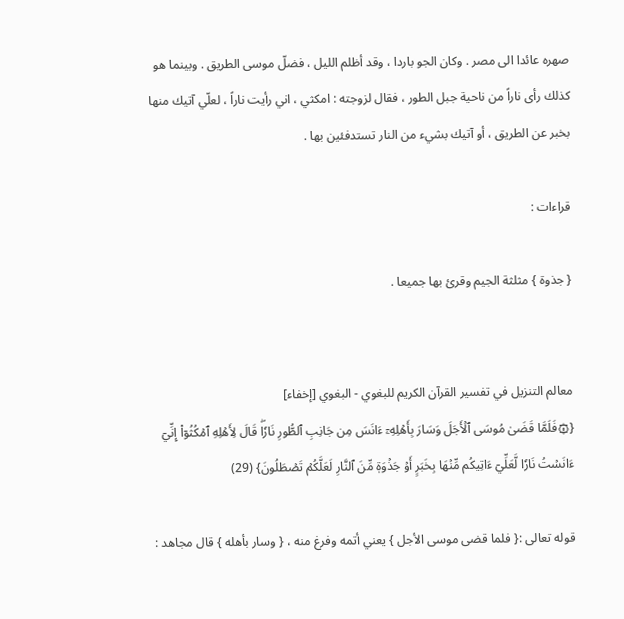صهره عائدا الى مصر . وكان الجو باردا ، وقد أظلم الليل ، فضلّ موسى الطريق . وبينما هو كذلك رأى ناراً من ناحية جبل الطور ، فقال لزوجته : امكثي ، اني رأيت ناراً ، لعلّي آتيك منها بخبر عن الطريق ، أو آتيك بشيء من النار تستدفئين بها .

قراءات :

{ جذوة } مثلثة الجيم وقرئ بها جميعا .


معالم التنزيل في تفسير القرآن الكريم للبغوي - البغوي [إخفاء]
{۞فَلَمَّا قَضَىٰ مُوسَى ٱلۡأَجَلَ وَسَارَ بِأَهۡلِهِۦٓ ءَانَسَ مِن جَانِبِ ٱلطُّورِ نَارٗاۖ قَالَ لِأَهۡلِهِ ٱمۡكُثُوٓاْ إِنِّيٓ ءَانَسۡتُ نَارٗا لَّعَلِّيٓ ءَاتِيكُم مِّنۡهَا بِخَبَرٍ أَوۡ جَذۡوَةٖ مِّنَ ٱلنَّارِ لَعَلَّكُمۡ تَصۡطَلُونَ} (29)

قوله تعالى :{ فلما قضى موسى الأجل } يعني أتمه وفرغ منه ، { وسار بأهله } قال مجاهد :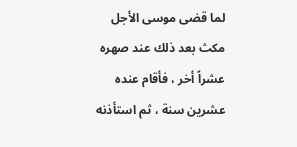لما قضى موسى الأجل مكث بعد ذلك عند صهره عشراً أخر ، فأقام عنده عشرين سنة ، ثم استأذنه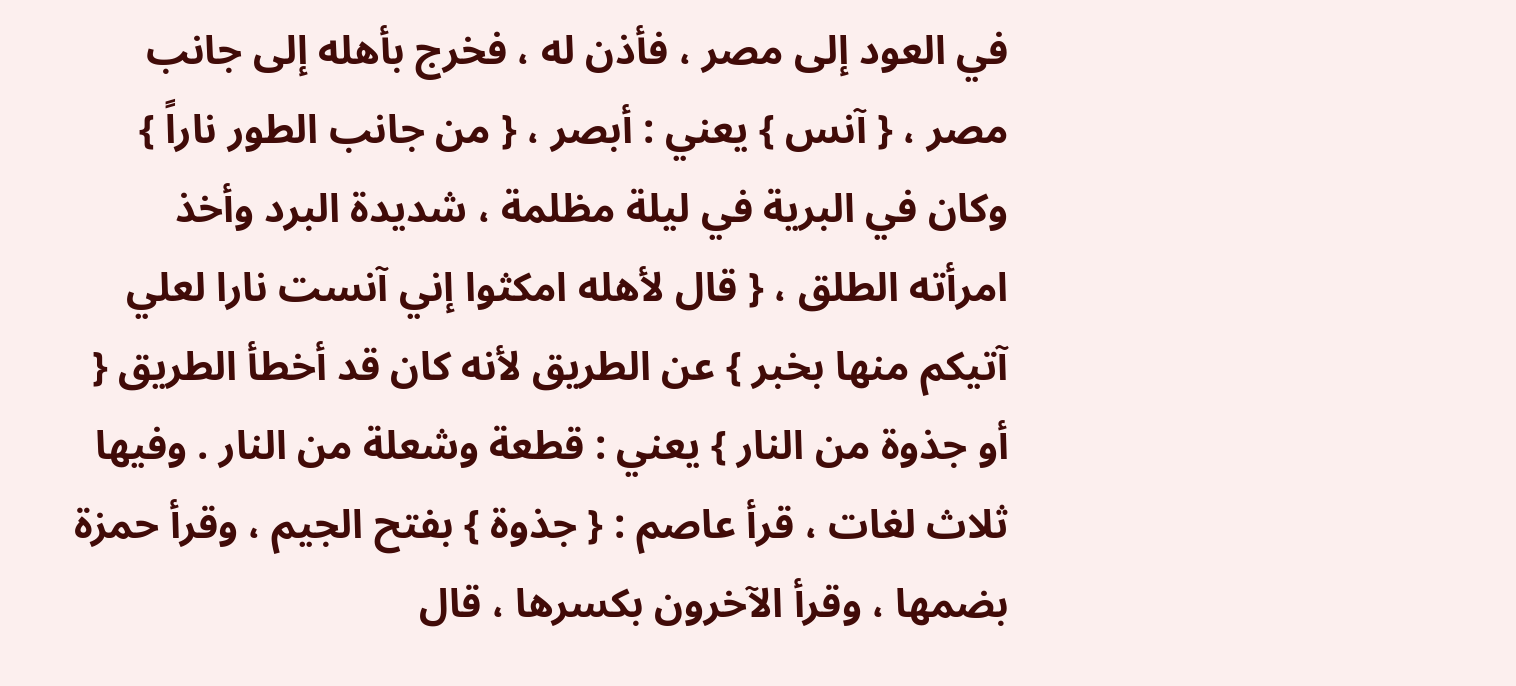في العود إلى مصر ، فأذن له ، فخرج بأهله إلى جانب مصر ، { آنس } يعني : أبصر ، { من جانب الطور ناراً } وكان في البرية في ليلة مظلمة ، شديدة البرد وأخذ امرأته الطلق ، { قال لأهله امكثوا إني آنست نارا لعلي آتيكم منها بخبر } عن الطريق لأنه كان قد أخطأ الطريق { أو جذوة من النار } يعني : قطعة وشعلة من النار . وفيها ثلاث لغات ، قرأ عاصم : { جذوة } بفتح الجيم ، وقرأ حمزة بضمها ، وقرأ الآخرون بكسرها ، قال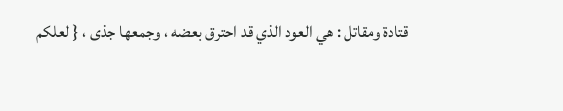قتادة ومقاتل : هي العود الذي قد احترق بعضه ، وجمعها جذى ، { لعلكم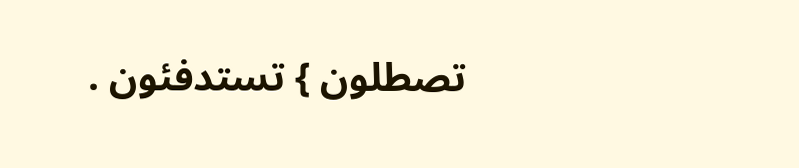تصطلون } تستدفئون .